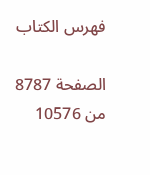فهرس الكتاب

الصفحة 8787 من 10576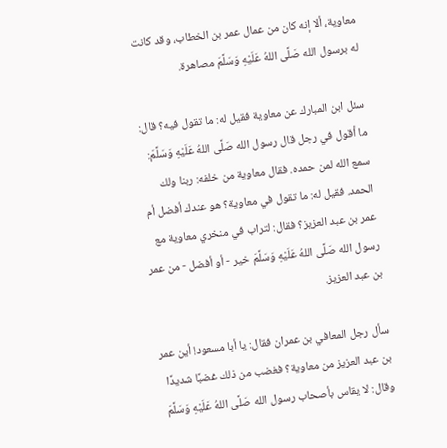معاوية، ألا إنه كان من عمال عمر بن الخطاب، وقد كانت له برسول الله صَلَّى اللهُ عَلَيْهِ وَسَلَّمَ مصاهرة.

سئل ابن المبارك عن معاوية فقيل له: ما تقول فيه؟ قال: ما أقول في رجل قال رسول الله صَلَّى اللهُ عَلَيْهِ وَسَلَّمَ: سمع الله لمن حمده. فقال معاوية من خلفه: ربنا ولك الحمد. فقيل له: ما تقول في معاوية؟ هو عندك أفضل أم عمر بن عبد العزيز؟ فقال: لتراب في منخري معاوية مع رسول الله صَلَّى اللهُ عَلَيْهِ وَسَلَّمَ خير - أو أفضل - من عمر بن عبد العزيز.

سأل رجل المعافي بن عمران فقال: يا أبا مسعود! أين عمر بن عبد العزيز من معاوية؟ فغضب من ذلك غضبًا شديدًا وقال: لا يقاس بأصحاب رسول الله صَلَّى اللهُ عَلَيْهِ وَسَلَّمَ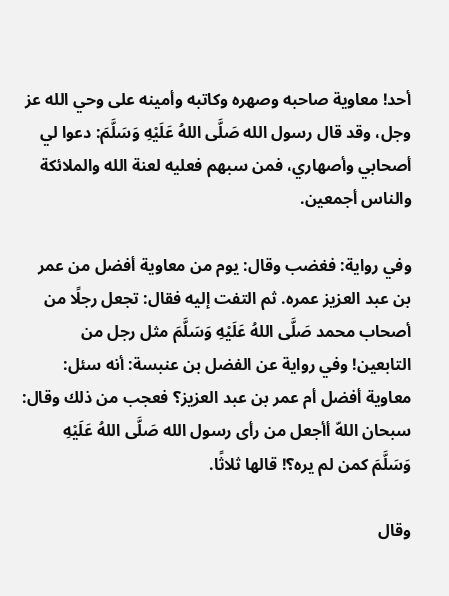أحد! معاوية صاحبه وصهره وكاتبه وأمينه على وحي الله عز وجل، وقد قال رسول الله صَلَّى اللهُ عَلَيْهِ وَسَلَّمَ: دعوا لي أصحابي وأصهاري، فمن سبهم فعليه لعنة الله والملائكة والناس أجمعين.

وفي رواية: فغضب وقال: يوم من معاوية أفضل من عمر بن عبد العزيز عمره. ثم التفت إليه فقال: تجعل رجلًا من أصحاب محمد صَلَّى اللهُ عَلَيْهِ وَسَلَّمَ مثل رجل من التابعين! وفي رواية عن الفضل بن عنبسة: أنه سئل: معاوية أفضل أم عمر بن عبد العزيز؟ فعجب من ذلك وقال: سبحان اللهّ أأجعل من رأى رسول الله صَلَّى اللهُ عَلَيْهِ وَسَلَّمَ كمن لم يره؟! قالها ثلاثًا.

وقال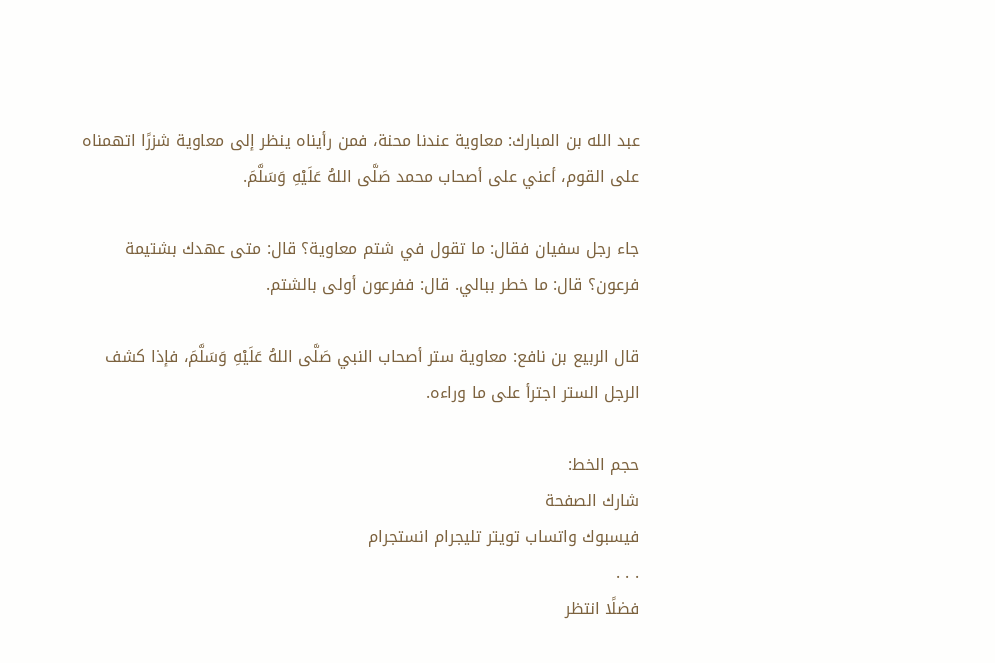عبد الله بن المبارك: معاوية عندنا محنة، فمن رأيناه ينظر إلى معاوية شزرًا اتهمناه على القوم، أعني على أصحاب محمد صَلَّى اللهُ عَلَيْهِ وَسَلَّمَ.

جاء رجل سفيان فقال: ما تقول في شتم معاوية؟ قال: متى عهدك بشتيمة فرعون؟ قال: ما خطر ببالي. قال: ففرعون أولى بالشتم.

قال الربيع بن نافع: معاوية ستر أصحاب النبي صَلَّى اللهُ عَلَيْهِ وَسَلَّمَ، فإذا كشف الرجل الستر اجترأ على ما وراءه.

حجم الخط:
شارك الصفحة
فيسبوك واتساب تويتر تليجرام انستجرام
. . .
فضلًا انتظر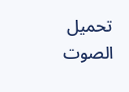تحميل الصوت